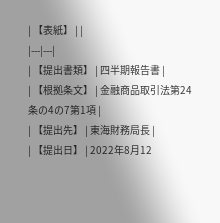| 【表紙】 | |
|---|---|
| 【提出書類】 | 四半期報告書 |
| 【根拠条文】 | 金融商品取引法第24条の4の7第1項 |
| 【提出先】 | 東海財務局長 |
| 【提出日】 | 2022年8月12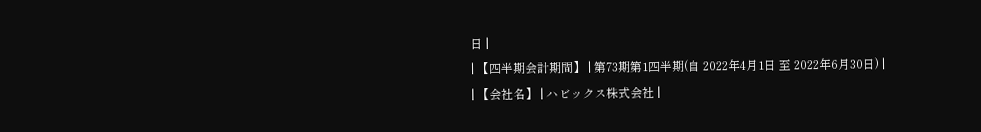日 |
| 【四半期会計期間】 | 第73期第1四半期(自 2022年4月1日 至 2022年6月30日) |
| 【会社名】 | ハビックス株式会社 |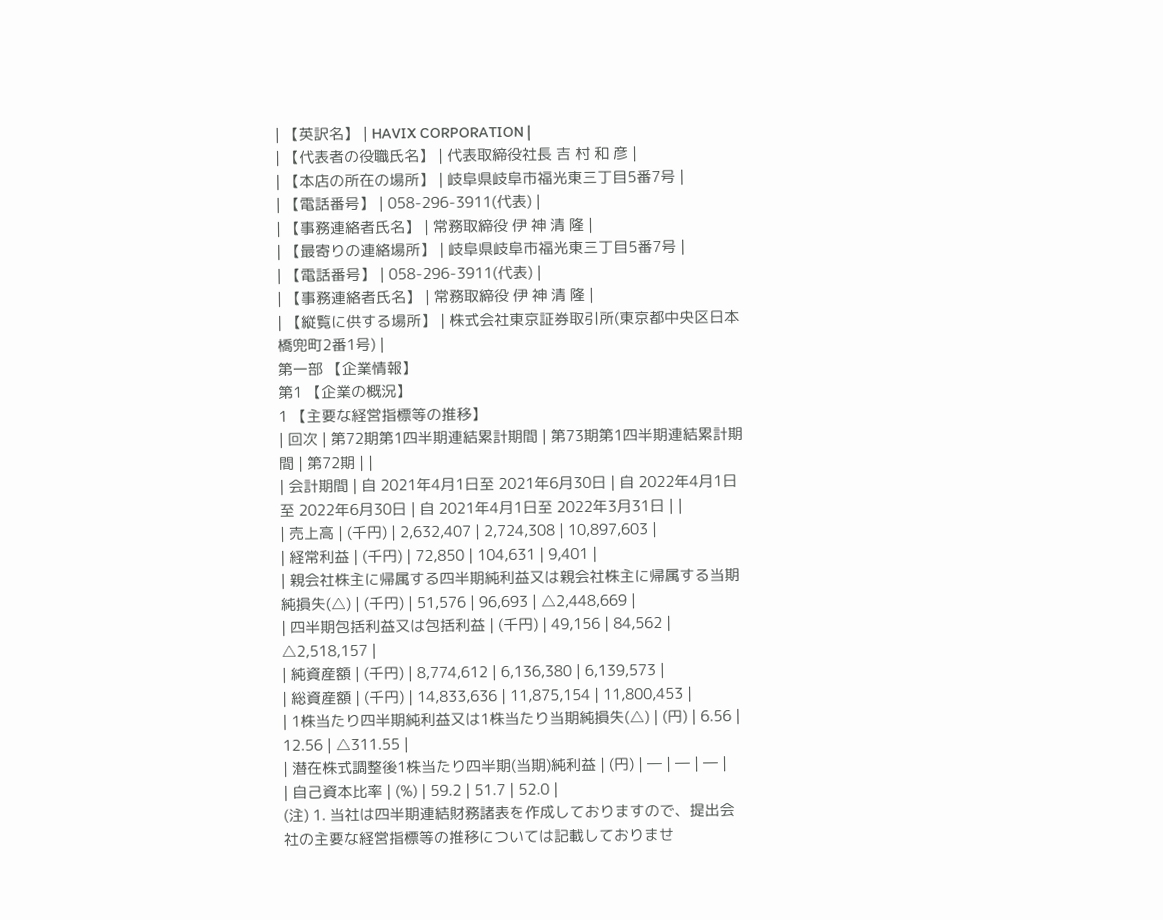| 【英訳名】 | HAVIX CORPORATION |
| 【代表者の役職氏名】 | 代表取締役社長 吉 村 和 彦 |
| 【本店の所在の場所】 | 岐阜県岐阜市福光東三丁目5番7号 |
| 【電話番号】 | 058-296-3911(代表) |
| 【事務連絡者氏名】 | 常務取締役 伊 神 清 隆 |
| 【最寄りの連絡場所】 | 岐阜県岐阜市福光東三丁目5番7号 |
| 【電話番号】 | 058-296-3911(代表) |
| 【事務連絡者氏名】 | 常務取締役 伊 神 清 隆 |
| 【縦覧に供する場所】 | 株式会社東京証券取引所(東京都中央区日本橋兜町2番1号) |
第一部 【企業情報】
第1 【企業の概況】
1 【主要な経営指標等の推移】
| 回次 | 第72期第1四半期連結累計期間 | 第73期第1四半期連結累計期間 | 第72期 | |
| 会計期間 | 自 2021年4月1日至 2021年6月30日 | 自 2022年4月1日至 2022年6月30日 | 自 2021年4月1日至 2022年3月31日 | |
| 売上高 | (千円) | 2,632,407 | 2,724,308 | 10,897,603 |
| 経常利益 | (千円) | 72,850 | 104,631 | 9,401 |
| 親会社株主に帰属する四半期純利益又は親会社株主に帰属する当期純損失(△) | (千円) | 51,576 | 96,693 | △2,448,669 |
| 四半期包括利益又は包括利益 | (千円) | 49,156 | 84,562 | △2,518,157 |
| 純資産額 | (千円) | 8,774,612 | 6,136,380 | 6,139,573 |
| 総資産額 | (千円) | 14,833,636 | 11,875,154 | 11,800,453 |
| 1株当たり四半期純利益又は1株当たり当期純損失(△) | (円) | 6.56 | 12.56 | △311.55 |
| 潜在株式調整後1株当たり四半期(当期)純利益 | (円) | ― | ― | ― |
| 自己資本比率 | (%) | 59.2 | 51.7 | 52.0 |
(注) 1. 当社は四半期連結財務諸表を作成しておりますので、提出会社の主要な経営指標等の推移については記載しておりませ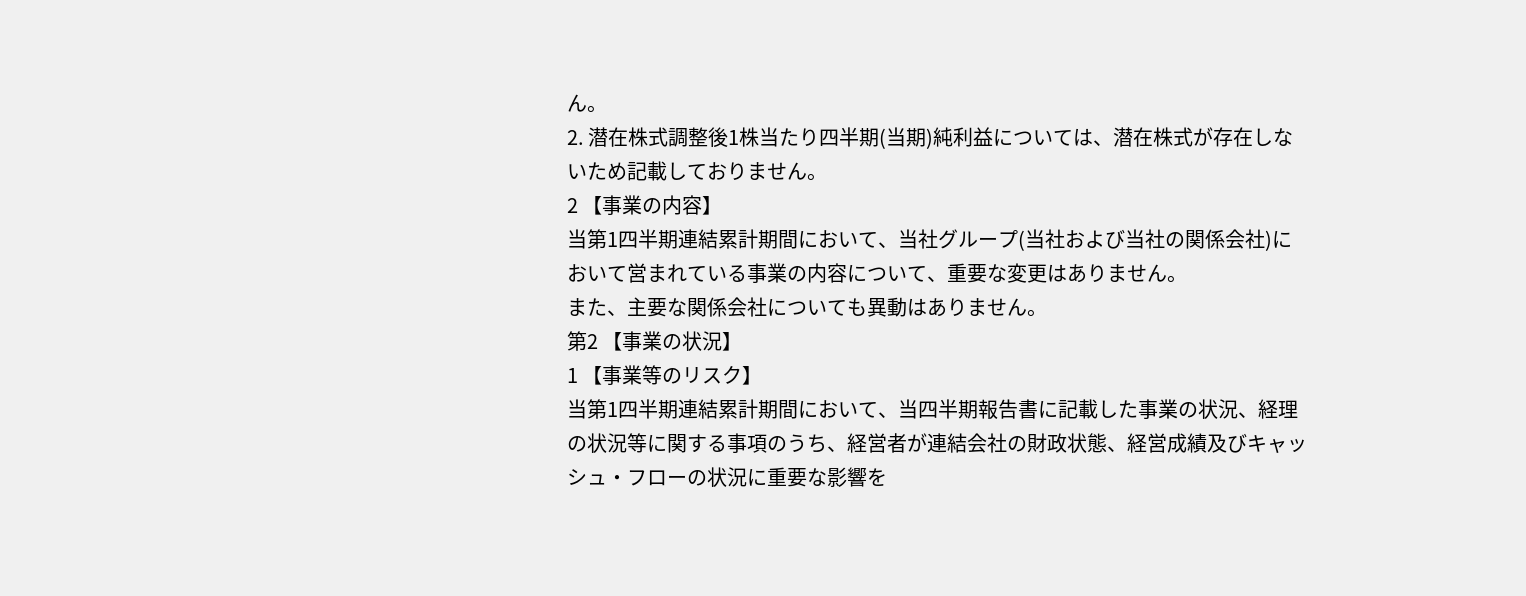ん。
2. 潜在株式調整後1株当たり四半期(当期)純利益については、潜在株式が存在しないため記載しておりません。
2 【事業の内容】
当第1四半期連結累計期間において、当社グループ(当社および当社の関係会社)において営まれている事業の内容について、重要な変更はありません。
また、主要な関係会社についても異動はありません。
第2 【事業の状況】
1 【事業等のリスク】
当第1四半期連結累計期間において、当四半期報告書に記載した事業の状況、経理の状況等に関する事項のうち、経営者が連結会社の財政状態、経営成績及びキャッシュ・フローの状況に重要な影響を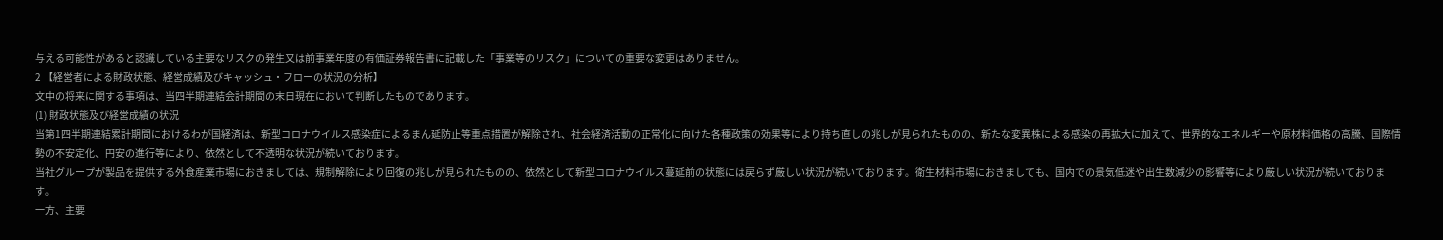与える可能性があると認識している主要なリスクの発生又は前事業年度の有価証券報告書に記載した「事業等のリスク」についての重要な変更はありません。
2 【経営者による財政状態、経営成績及びキャッシュ・フローの状況の分析】
文中の将来に関する事項は、当四半期連結会計期間の末日現在において判断したものであります。
(1) 財政状態及び経営成績の状況
当第1四半期連結累計期間におけるわが国経済は、新型コロナウイルス感染症によるまん延防止等重点措置が解除され、社会経済活動の正常化に向けた各種政策の効果等により持ち直しの兆しが見られたものの、新たな変異株による感染の再拡大に加えて、世界的なエネルギーや原材料価格の高騰、国際情勢の不安定化、円安の進行等により、依然として不透明な状況が続いております。
当社グループが製品を提供する外食産業市場におきましては、規制解除により回復の兆しが見られたものの、依然として新型コロナウイルス蔓延前の状態には戻らず厳しい状況が続いております。衛生材料市場におきましても、国内での景気低迷や出生数減少の影響等により厳しい状況が続いております。
一方、主要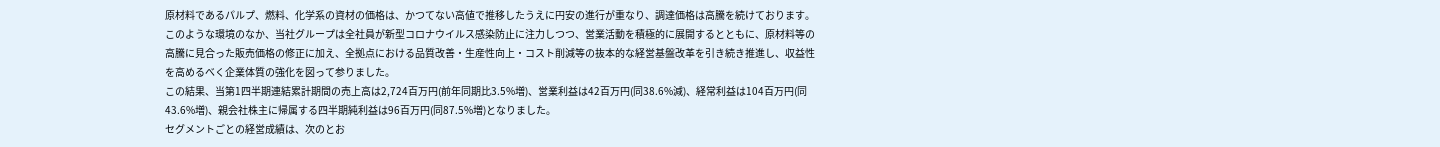原材料であるパルプ、燃料、化学系の資材の価格は、かつてない高値で推移したうえに円安の進行が重なり、調達価格は高騰を続けております。
このような環境のなか、当社グループは全社員が新型コロナウイルス感染防止に注力しつつ、営業活動を積極的に展開するとともに、原材料等の高騰に見合った販売価格の修正に加え、全拠点における品質改善・生産性向上・コスト削減等の抜本的な経営基盤改革を引き続き推進し、収益性を高めるべく企業体質の強化を図って参りました。
この結果、当第1四半期連結累計期間の売上高は2,724百万円(前年同期比3.5%増)、営業利益は42百万円(同38.6%減)、経常利益は104百万円(同43.6%増)、親会社株主に帰属する四半期純利益は96百万円(同87.5%増)となりました。
セグメントごとの経営成績は、次のとお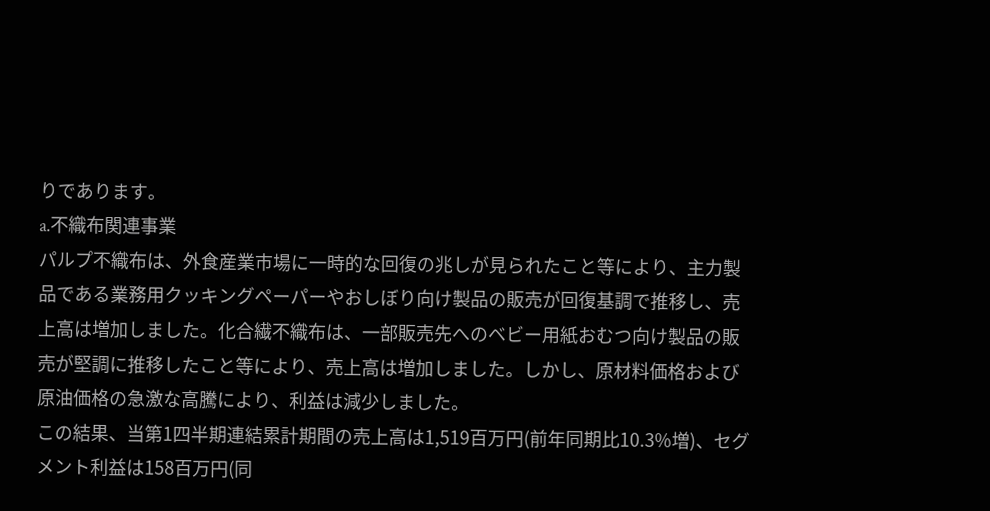りであります。
a.不織布関連事業
パルプ不織布は、外食産業市場に一時的な回復の兆しが見られたこと等により、主力製品である業務用クッキングペーパーやおしぼり向け製品の販売が回復基調で推移し、売上高は増加しました。化合繊不織布は、一部販売先へのベビー用紙おむつ向け製品の販売が堅調に推移したこと等により、売上高は増加しました。しかし、原材料価格および原油価格の急激な高騰により、利益は減少しました。
この結果、当第1四半期連結累計期間の売上高は1,519百万円(前年同期比10.3%増)、セグメント利益は158百万円(同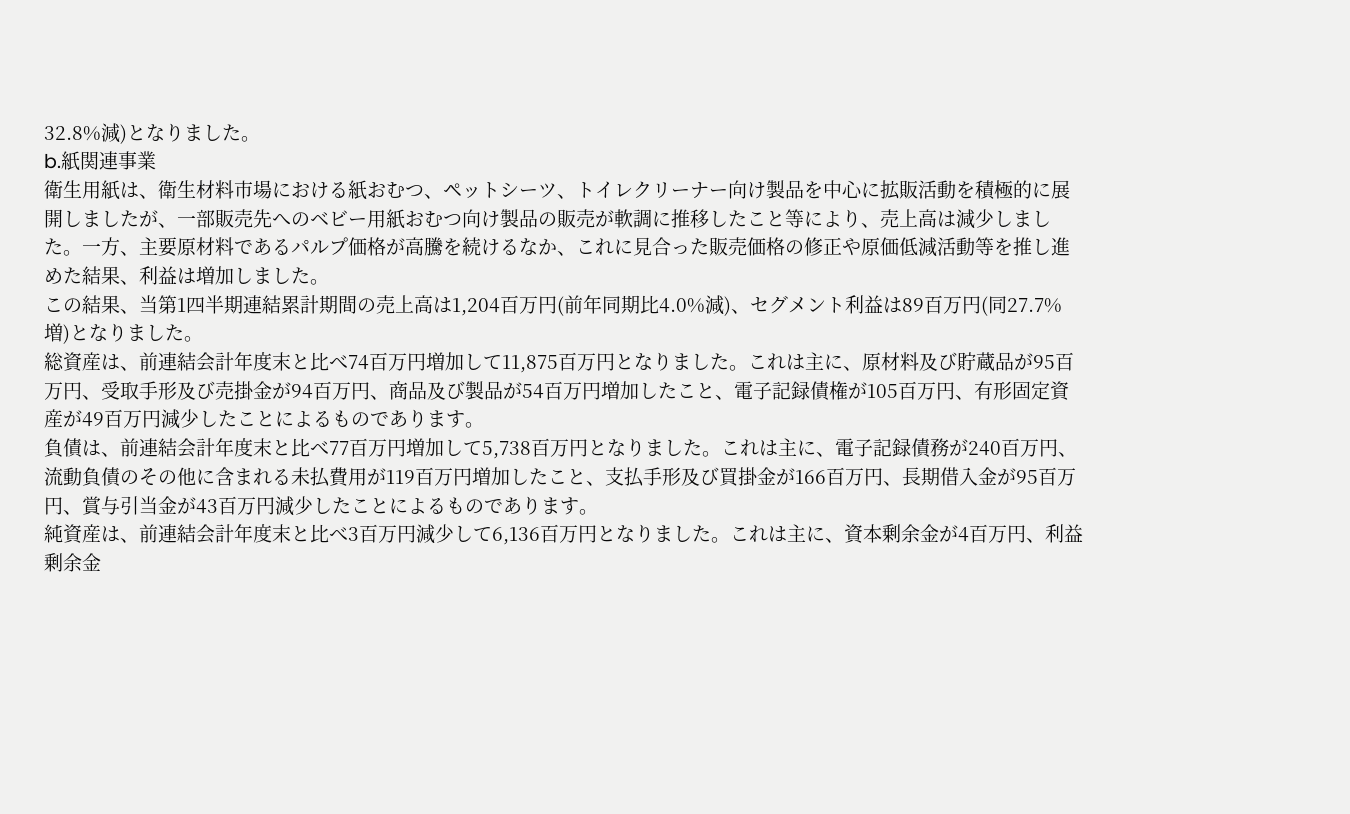32.8%減)となりました。
b.紙関連事業
衛生用紙は、衛生材料市場における紙おむつ、ペットシーツ、トイレクリーナー向け製品を中心に拡販活動を積極的に展開しましたが、一部販売先へのベビー用紙おむつ向け製品の販売が軟調に推移したこと等により、売上高は減少しました。一方、主要原材料であるパルプ価格が高騰を続けるなか、これに見合った販売価格の修正や原価低減活動等を推し進めた結果、利益は増加しました。
この結果、当第1四半期連結累計期間の売上高は1,204百万円(前年同期比4.0%減)、セグメント利益は89百万円(同27.7%増)となりました。
総資産は、前連結会計年度末と比べ74百万円増加して11,875百万円となりました。これは主に、原材料及び貯蔵品が95百万円、受取手形及び売掛金が94百万円、商品及び製品が54百万円増加したこと、電子記録債権が105百万円、有形固定資産が49百万円減少したことによるものであります。
負債は、前連結会計年度末と比べ77百万円増加して5,738百万円となりました。これは主に、電子記録債務が240百万円、流動負債のその他に含まれる未払費用が119百万円増加したこと、支払手形及び買掛金が166百万円、長期借入金が95百万円、賞与引当金が43百万円減少したことによるものであります。
純資産は、前連結会計年度末と比べ3百万円減少して6,136百万円となりました。これは主に、資本剰余金が4百万円、利益剰余金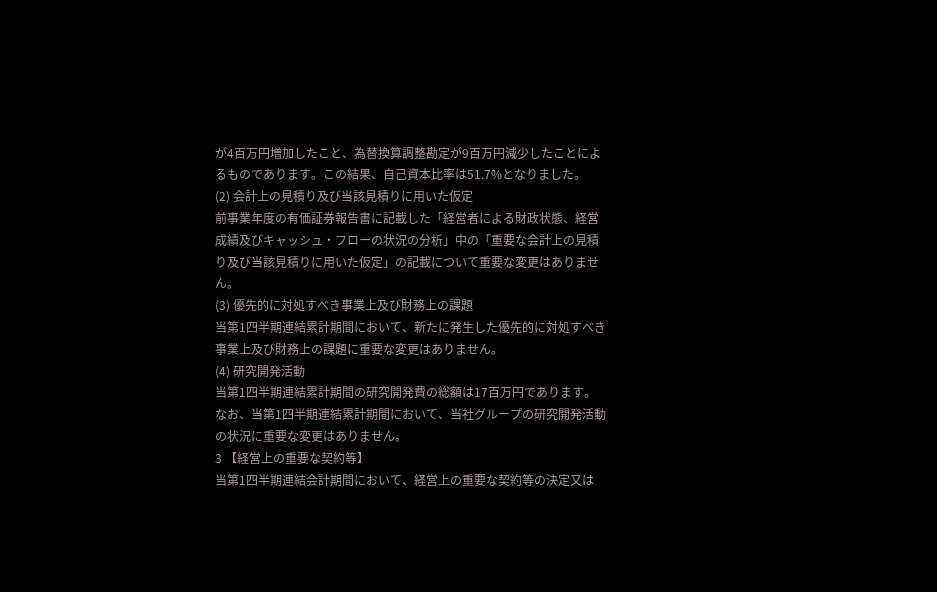が4百万円増加したこと、為替換算調整勘定が9百万円減少したことによるものであります。この結果、自己資本比率は51.7%となりました。
(2) 会計上の見積り及び当該見積りに用いた仮定
前事業年度の有価証券報告書に記載した「経営者による財政状態、経営成績及びキャッシュ・フローの状況の分析」中の「重要な会計上の見積り及び当該見積りに用いた仮定」の記載について重要な変更はありません。
(3) 優先的に対処すべき事業上及び財務上の課題
当第1四半期連結累計期間において、新たに発生した優先的に対処すべき事業上及び財務上の課題に重要な変更はありません。
(4) 研究開発活動
当第1四半期連結累計期間の研究開発費の総額は17百万円であります。
なお、当第1四半期連結累計期間において、当社グループの研究開発活動の状況に重要な変更はありません。
3 【経営上の重要な契約等】
当第1四半期連結会計期間において、経営上の重要な契約等の決定又は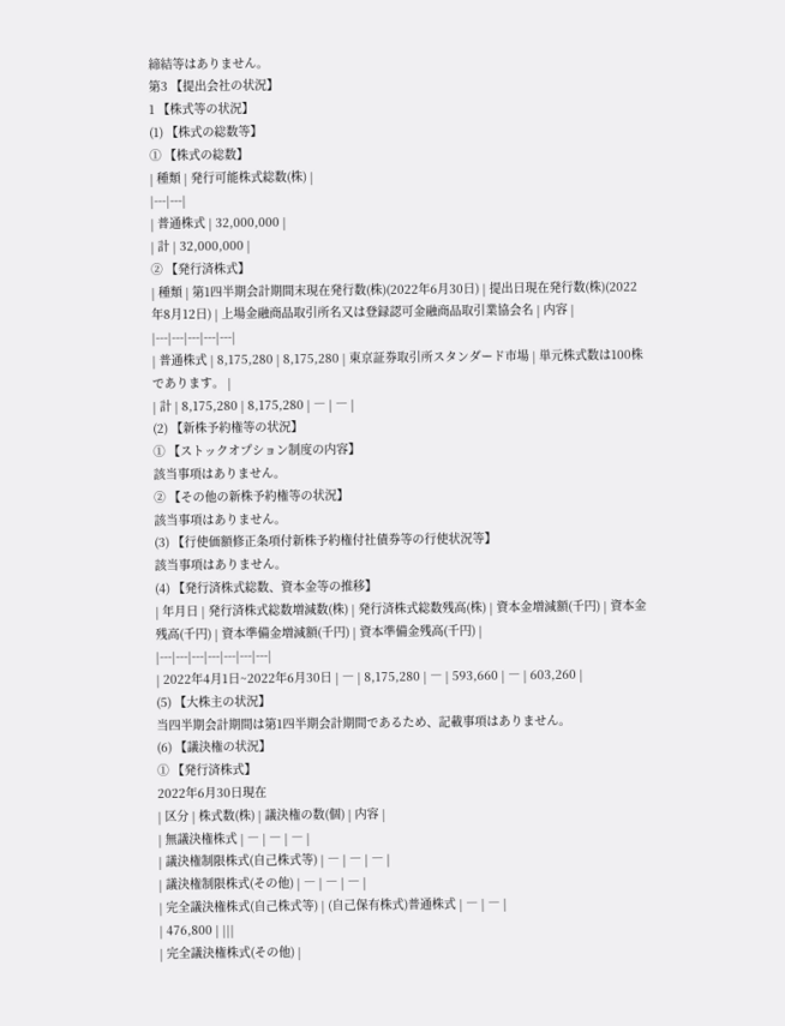締結等はありません。
第3 【提出会社の状況】
1 【株式等の状況】
(1) 【株式の総数等】
① 【株式の総数】
| 種類 | 発行可能株式総数(株) |
|---|---|
| 普通株式 | 32,000,000 |
| 計 | 32,000,000 |
② 【発行済株式】
| 種類 | 第1四半期会計期間末現在発行数(株)(2022年6月30日) | 提出日現在発行数(株)(2022年8月12日) | 上場金融商品取引所名又は登録認可金融商品取引業協会名 | 内容 |
|---|---|---|---|---|
| 普通株式 | 8,175,280 | 8,175,280 | 東京証券取引所スタンダード市場 | 単元株式数は100株であります。 |
| 計 | 8,175,280 | 8,175,280 | ― | ― |
(2) 【新株予約権等の状況】
① 【ストックオプション制度の内容】
該当事項はありません。
② 【その他の新株予約権等の状況】
該当事項はありません。
(3) 【行使価額修正条項付新株予約権付社債券等の行使状況等】
該当事項はありません。
(4) 【発行済株式総数、資本金等の推移】
| 年月日 | 発行済株式総数増減数(株) | 発行済株式総数残高(株) | 資本金増減額(千円) | 資本金残高(千円) | 資本準備金増減額(千円) | 資本準備金残高(千円) |
|---|---|---|---|---|---|---|
| 2022年4月1日~2022年6月30日 | ― | 8,175,280 | ― | 593,660 | ― | 603,260 |
(5) 【大株主の状況】
当四半期会計期間は第1四半期会計期間であるため、記載事項はありません。
(6) 【議決権の状況】
① 【発行済株式】
2022年6月30日現在
| 区分 | 株式数(株) | 議決権の数(個) | 内容 |
| 無議決権株式 | ― | ― | ― |
| 議決権制限株式(自己株式等) | ― | ― | ― |
| 議決権制限株式(その他) | ― | ― | ― |
| 完全議決権株式(自己株式等) | (自己保有株式)普通株式 | ― | ― |
| 476,800 | |||
| 完全議決権株式(その他) |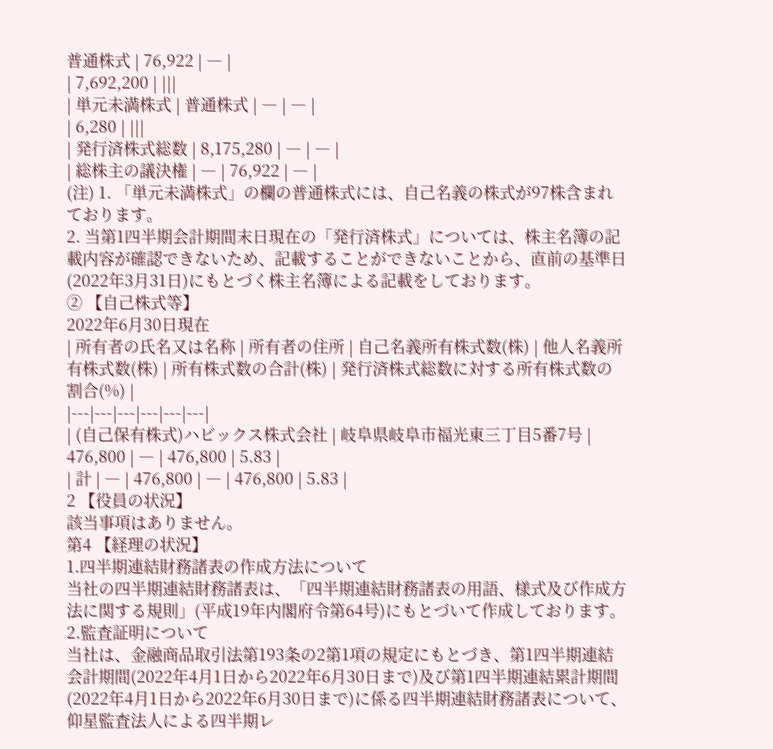普通株式 | 76,922 | ― |
| 7,692,200 | |||
| 単元未満株式 | 普通株式 | ― | ― |
| 6,280 | |||
| 発行済株式総数 | 8,175,280 | ― | ― |
| 総株主の議決権 | ― | 76,922 | ― |
(注) 1. 「単元未満株式」の欄の普通株式には、自己名義の株式が97株含まれております。
2. 当第1四半期会計期間末日現在の「発行済株式」については、株主名簿の記載内容が確認できないため、記載することができないことから、直前の基準日(2022年3月31日)にもとづく株主名簿による記載をしております。
② 【自己株式等】
2022年6月30日現在
| 所有者の氏名又は名称 | 所有者の住所 | 自己名義所有株式数(株) | 他人名義所有株式数(株) | 所有株式数の合計(株) | 発行済株式総数に対する所有株式数の割合(%) |
|---|---|---|---|---|---|
| (自己保有株式)ハビックス株式会社 | 岐阜県岐阜市福光東三丁目5番7号 | 476,800 | ― | 476,800 | 5.83 |
| 計 | ― | 476,800 | ― | 476,800 | 5.83 |
2 【役員の状況】
該当事項はありません。
第4 【経理の状況】
1.四半期連結財務諸表の作成方法について
当社の四半期連結財務諸表は、「四半期連結財務諸表の用語、様式及び作成方法に関する規則」(平成19年内閣府令第64号)にもとづいて作成しております。
2.監査証明について
当社は、金融商品取引法第193条の2第1項の規定にもとづき、第1四半期連結会計期間(2022年4月1日から2022年6月30日まで)及び第1四半期連結累計期間(2022年4月1日から2022年6月30日まで)に係る四半期連結財務諸表について、仰星監査法人による四半期レ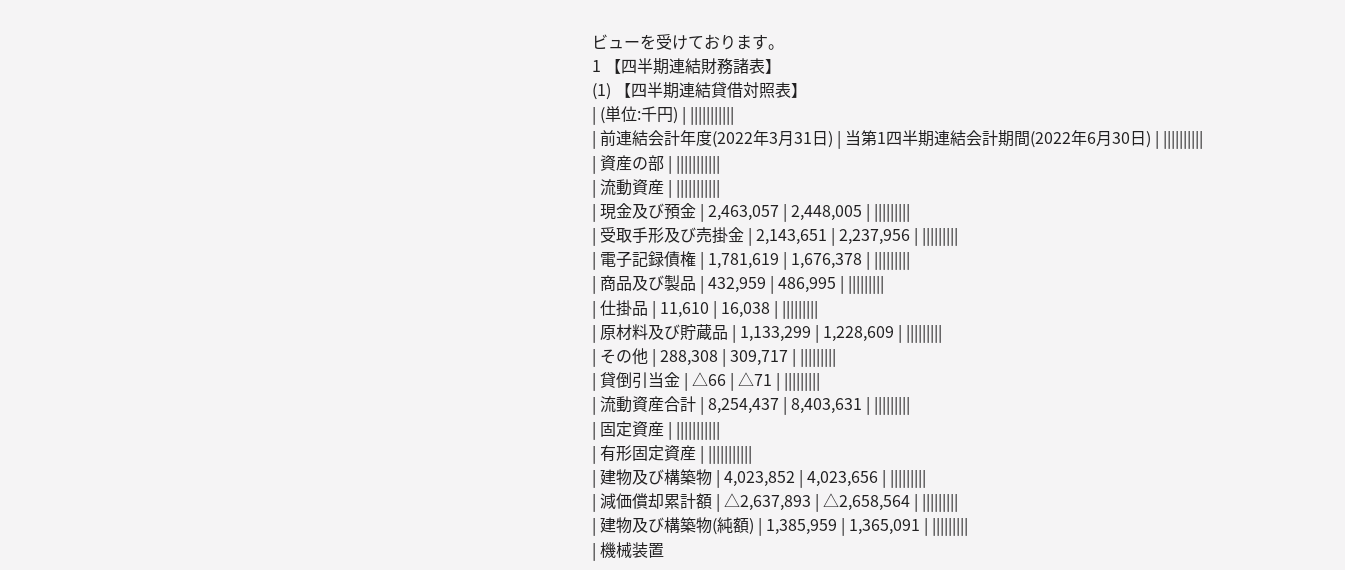ビューを受けております。
1 【四半期連結財務諸表】
(1) 【四半期連結貸借対照表】
| (単位:千円) | |||||||||||
| 前連結会計年度(2022年3月31日) | 当第1四半期連結会計期間(2022年6月30日) | ||||||||||
| 資産の部 | |||||||||||
| 流動資産 | |||||||||||
| 現金及び預金 | 2,463,057 | 2,448,005 | |||||||||
| 受取手形及び売掛金 | 2,143,651 | 2,237,956 | |||||||||
| 電子記録債権 | 1,781,619 | 1,676,378 | |||||||||
| 商品及び製品 | 432,959 | 486,995 | |||||||||
| 仕掛品 | 11,610 | 16,038 | |||||||||
| 原材料及び貯蔵品 | 1,133,299 | 1,228,609 | |||||||||
| その他 | 288,308 | 309,717 | |||||||||
| 貸倒引当金 | △66 | △71 | |||||||||
| 流動資産合計 | 8,254,437 | 8,403,631 | |||||||||
| 固定資産 | |||||||||||
| 有形固定資産 | |||||||||||
| 建物及び構築物 | 4,023,852 | 4,023,656 | |||||||||
| 減価償却累計額 | △2,637,893 | △2,658,564 | |||||||||
| 建物及び構築物(純額) | 1,385,959 | 1,365,091 | |||||||||
| 機械装置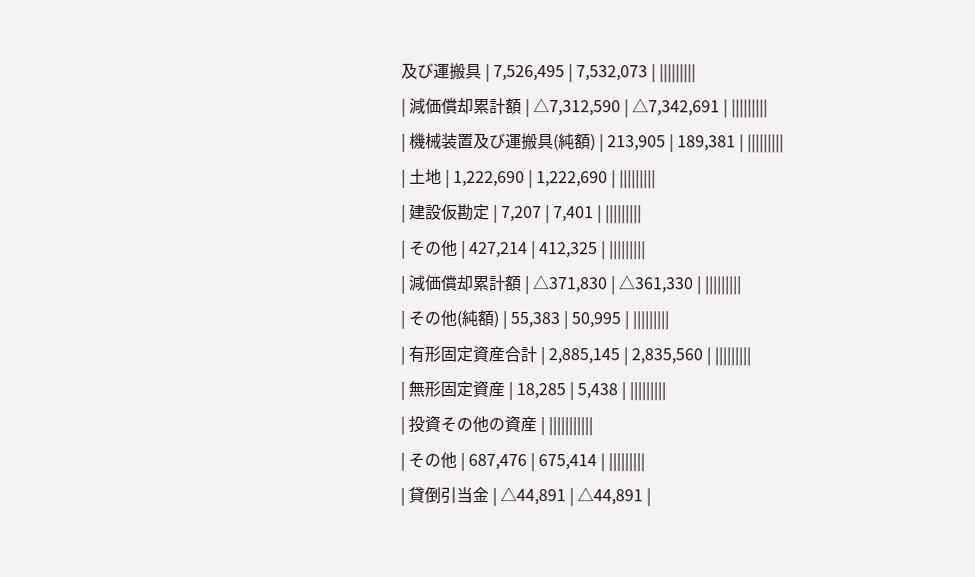及び運搬具 | 7,526,495 | 7,532,073 | |||||||||
| 減価償却累計額 | △7,312,590 | △7,342,691 | |||||||||
| 機械装置及び運搬具(純額) | 213,905 | 189,381 | |||||||||
| 土地 | 1,222,690 | 1,222,690 | |||||||||
| 建設仮勘定 | 7,207 | 7,401 | |||||||||
| その他 | 427,214 | 412,325 | |||||||||
| 減価償却累計額 | △371,830 | △361,330 | |||||||||
| その他(純額) | 55,383 | 50,995 | |||||||||
| 有形固定資産合計 | 2,885,145 | 2,835,560 | |||||||||
| 無形固定資産 | 18,285 | 5,438 | |||||||||
| 投資その他の資産 | |||||||||||
| その他 | 687,476 | 675,414 | |||||||||
| 貸倒引当金 | △44,891 | △44,891 |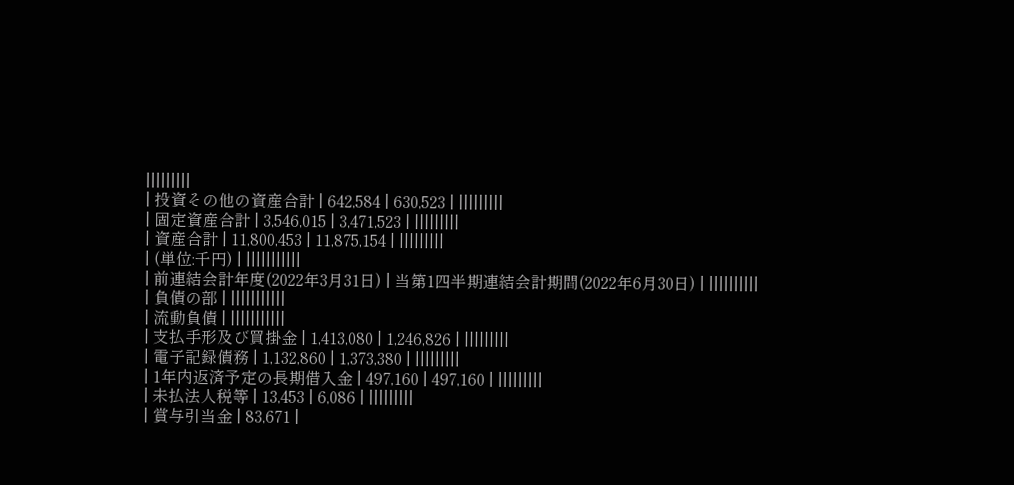|||||||||
| 投資その他の資産合計 | 642,584 | 630,523 | |||||||||
| 固定資産合計 | 3,546,015 | 3,471,523 | |||||||||
| 資産合計 | 11,800,453 | 11,875,154 | |||||||||
| (単位:千円) | |||||||||||
| 前連結会計年度(2022年3月31日) | 当第1四半期連結会計期間(2022年6月30日) | ||||||||||
| 負債の部 | |||||||||||
| 流動負債 | |||||||||||
| 支払手形及び買掛金 | 1,413,080 | 1,246,826 | |||||||||
| 電子記録債務 | 1,132,860 | 1,373,380 | |||||||||
| 1年内返済予定の長期借入金 | 497,160 | 497,160 | |||||||||
| 未払法人税等 | 13,453 | 6,086 | |||||||||
| 賞与引当金 | 83,671 |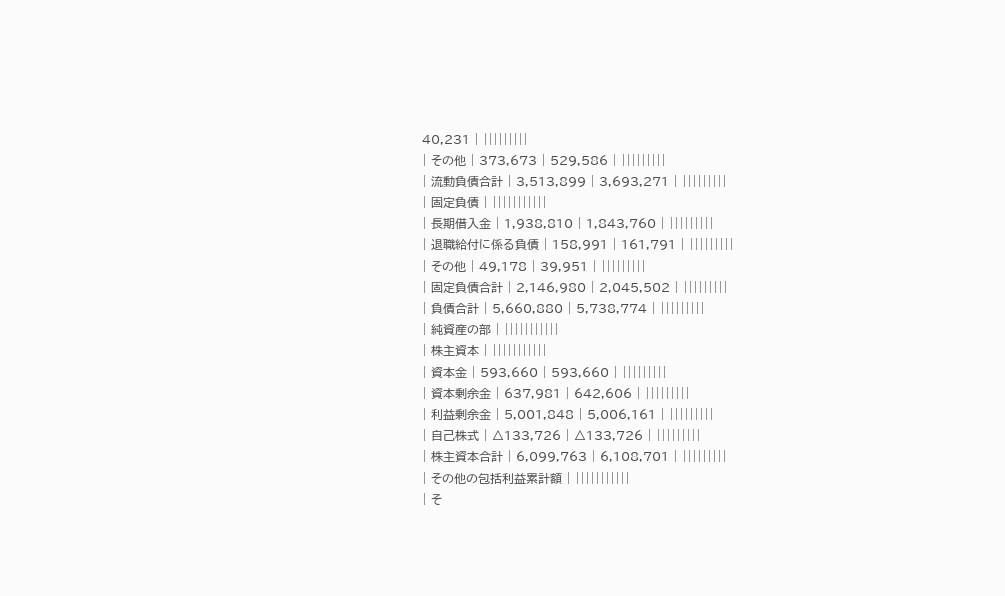40,231 | |||||||||
| その他 | 373,673 | 529,586 | |||||||||
| 流動負債合計 | 3,513,899 | 3,693,271 | |||||||||
| 固定負債 | |||||||||||
| 長期借入金 | 1,938,810 | 1,843,760 | |||||||||
| 退職給付に係る負債 | 158,991 | 161,791 | |||||||||
| その他 | 49,178 | 39,951 | |||||||||
| 固定負債合計 | 2,146,980 | 2,045,502 | |||||||||
| 負債合計 | 5,660,880 | 5,738,774 | |||||||||
| 純資産の部 | |||||||||||
| 株主資本 | |||||||||||
| 資本金 | 593,660 | 593,660 | |||||||||
| 資本剰余金 | 637,981 | 642,606 | |||||||||
| 利益剰余金 | 5,001,848 | 5,006,161 | |||||||||
| 自己株式 | △133,726 | △133,726 | |||||||||
| 株主資本合計 | 6,099,763 | 6,108,701 | |||||||||
| その他の包括利益累計額 | |||||||||||
| そ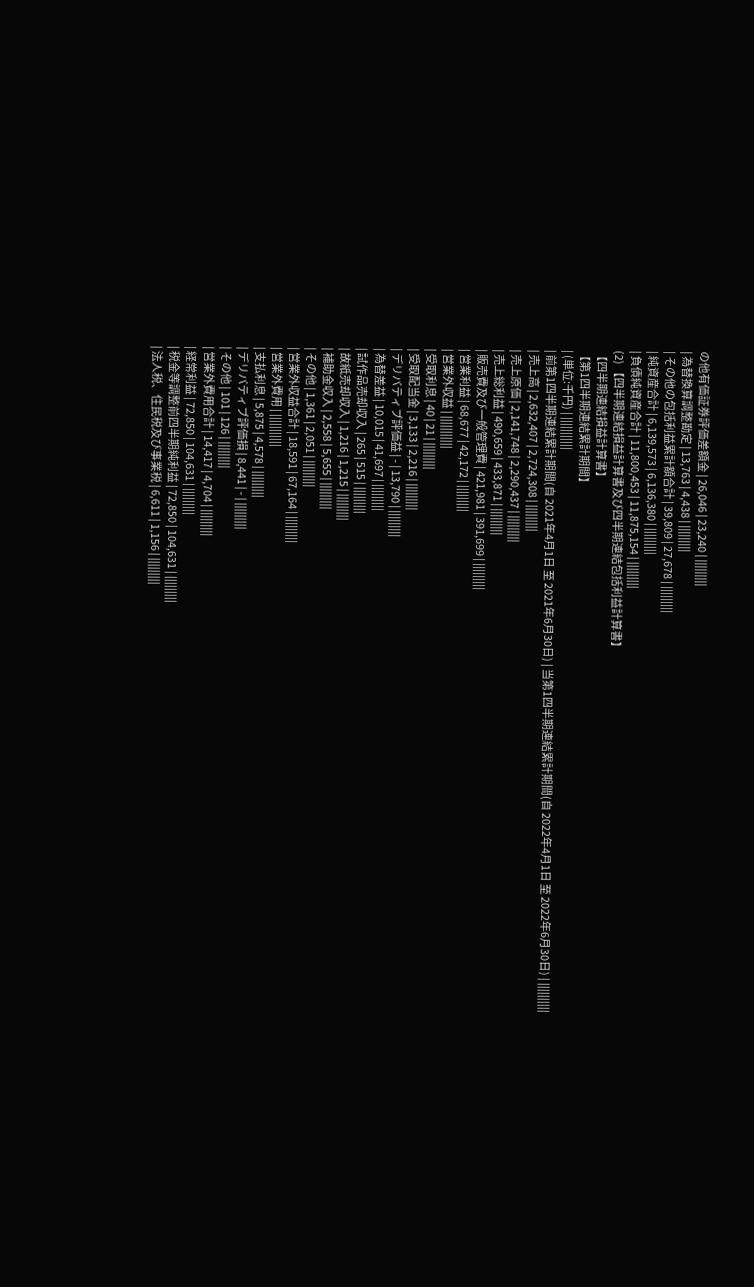の他有価証券評価差額金 | 26,046 | 23,240 | |||||||||
| 為替換算調整勘定 | 13,763 | 4,438 | |||||||||
| その他の包括利益累計額合計 | 39,809 | 27,678 | |||||||||
| 純資産合計 | 6,139,573 | 6,136,380 | |||||||||
| 負債純資産合計 | 11,800,453 | 11,875,154 | |||||||||
(2) 【四半期連結損益計算書及び四半期連結包括利益計算書】
【四半期連結損益計算書】
【第1四半期連結累計期間】
| (単位:千円) | |||||||||||
| 前第1四半期連結累計期間(自 2021年4月1日 至 2021年6月30日) | 当第1四半期連結累計期間(自 2022年4月1日 至 2022年6月30日) | ||||||||||
| 売上高 | 2,632,407 | 2,724,308 | |||||||||
| 売上原価 | 2,141,748 | 2,290,437 | |||||||||
| 売上総利益 | 490,659 | 433,871 | |||||||||
| 販売費及び一般管理費 | 421,981 | 391,699 | |||||||||
| 営業利益 | 68,677 | 42,172 | |||||||||
| 営業外収益 | |||||||||||
| 受取利息 | 40 | 21 | |||||||||
| 受取配当金 | 3,133 | 2,216 | |||||||||
| デリバティブ評価益 | - | 13,790 | |||||||||
| 為替差益 | 10,015 | 41,697 | |||||||||
| 試作品売却収入 | 265 | 515 | |||||||||
| 故紙売却収入 | 1,216 | 1,215 | |||||||||
| 補助金収入 | 2,558 | 5,655 | |||||||||
| その他 | 1,361 | 2,051 | |||||||||
| 営業外収益合計 | 18,591 | 67,164 | |||||||||
| 営業外費用 | |||||||||||
| 支払利息 | 5,875 | 4,578 | |||||||||
| デリバティブ評価損 | 8,441 | - | |||||||||
| その他 | 101 | 126 | |||||||||
| 営業外費用合計 | 14,417 | 4,704 | |||||||||
| 経常利益 | 72,850 | 104,631 | |||||||||
| 税金等調整前四半期純利益 | 72,850 | 104,631 | |||||||||
| 法人税、住民税及び事業税 | 6,611 | 1,156 | |||||||||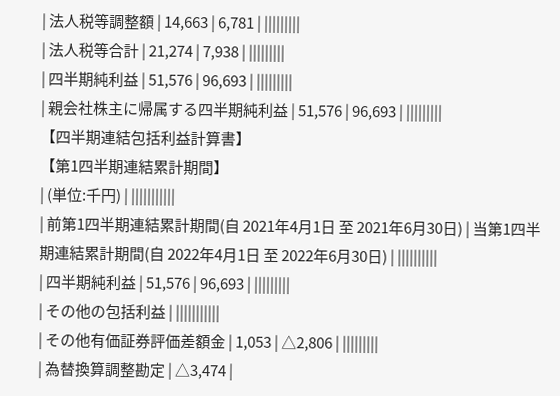| 法人税等調整額 | 14,663 | 6,781 | |||||||||
| 法人税等合計 | 21,274 | 7,938 | |||||||||
| 四半期純利益 | 51,576 | 96,693 | |||||||||
| 親会社株主に帰属する四半期純利益 | 51,576 | 96,693 | |||||||||
【四半期連結包括利益計算書】
【第1四半期連結累計期間】
| (単位:千円) | |||||||||||
| 前第1四半期連結累計期間(自 2021年4月1日 至 2021年6月30日) | 当第1四半期連結累計期間(自 2022年4月1日 至 2022年6月30日) | ||||||||||
| 四半期純利益 | 51,576 | 96,693 | |||||||||
| その他の包括利益 | |||||||||||
| その他有価証券評価差額金 | 1,053 | △2,806 | |||||||||
| 為替換算調整勘定 | △3,474 |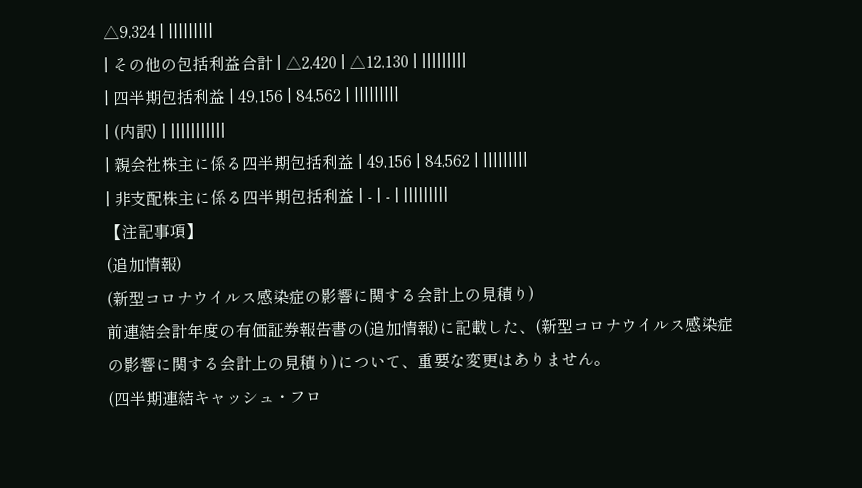△9,324 | |||||||||
| その他の包括利益合計 | △2,420 | △12,130 | |||||||||
| 四半期包括利益 | 49,156 | 84,562 | |||||||||
| (内訳) | |||||||||||
| 親会社株主に係る四半期包括利益 | 49,156 | 84,562 | |||||||||
| 非支配株主に係る四半期包括利益 | - | - | |||||||||
【注記事項】
(追加情報)
(新型コロナウイルス感染症の影響に関する会計上の見積り)
前連結会計年度の有価証券報告書の(追加情報)に記載した、(新型コロナウイルス感染症の影響に関する会計上の見積り)について、重要な変更はありません。
(四半期連結キャッシュ・フロ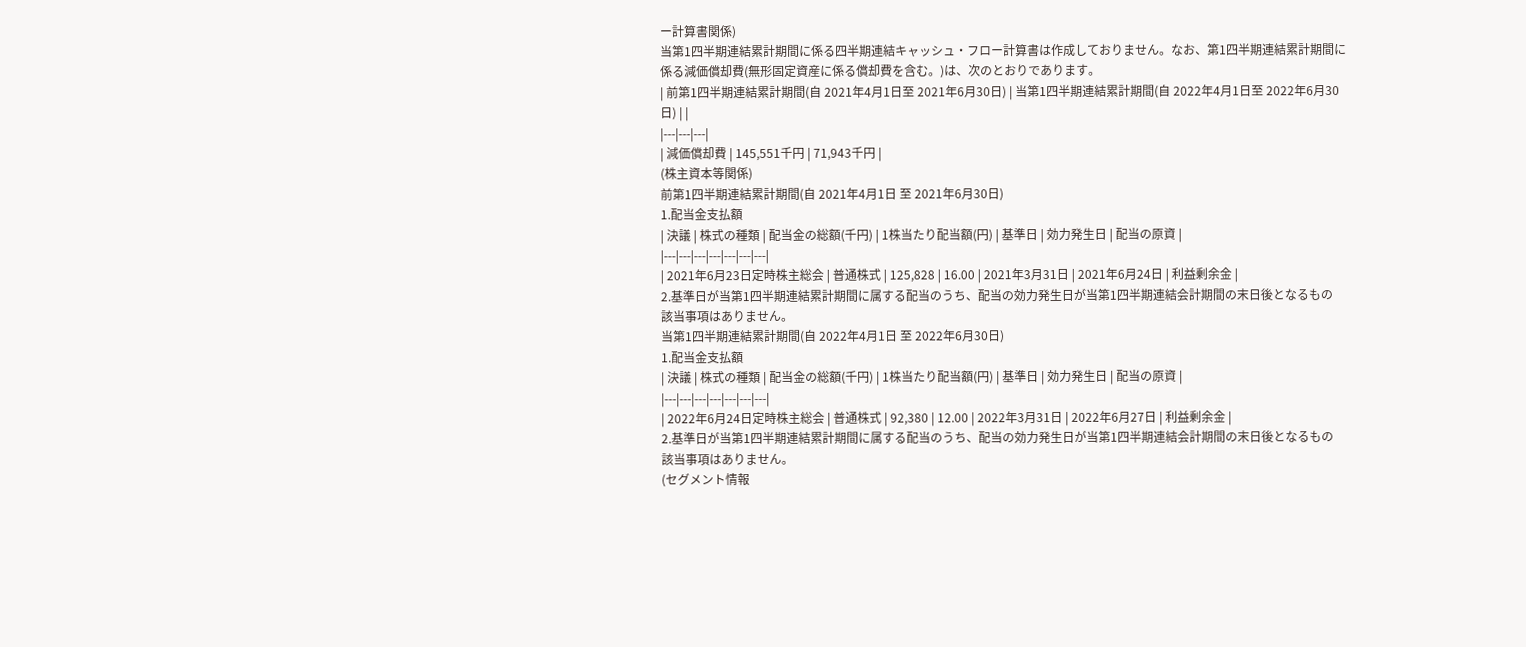ー計算書関係)
当第1四半期連結累計期間に係る四半期連結キャッシュ・フロー計算書は作成しておりません。なお、第1四半期連結累計期間に係る減価償却費(無形固定資産に係る償却費を含む。)は、次のとおりであります。
| 前第1四半期連結累計期間(自 2021年4月1日至 2021年6月30日) | 当第1四半期連結累計期間(自 2022年4月1日至 2022年6月30日) | |
|---|---|---|
| 減価償却費 | 145,551千円 | 71,943千円 |
(株主資本等関係)
前第1四半期連結累計期間(自 2021年4月1日 至 2021年6月30日)
1.配当金支払額
| 決議 | 株式の種類 | 配当金の総額(千円) | 1株当たり配当額(円) | 基準日 | 効力発生日 | 配当の原資 |
|---|---|---|---|---|---|---|
| 2021年6月23日定時株主総会 | 普通株式 | 125,828 | 16.00 | 2021年3月31日 | 2021年6月24日 | 利益剰余金 |
2.基準日が当第1四半期連結累計期間に属する配当のうち、配当の効力発生日が当第1四半期連結会計期間の末日後となるもの
該当事項はありません。
当第1四半期連結累計期間(自 2022年4月1日 至 2022年6月30日)
1.配当金支払額
| 決議 | 株式の種類 | 配当金の総額(千円) | 1株当たり配当額(円) | 基準日 | 効力発生日 | 配当の原資 |
|---|---|---|---|---|---|---|
| 2022年6月24日定時株主総会 | 普通株式 | 92,380 | 12.00 | 2022年3月31日 | 2022年6月27日 | 利益剰余金 |
2.基準日が当第1四半期連結累計期間に属する配当のうち、配当の効力発生日が当第1四半期連結会計期間の末日後となるもの
該当事項はありません。
(セグメント情報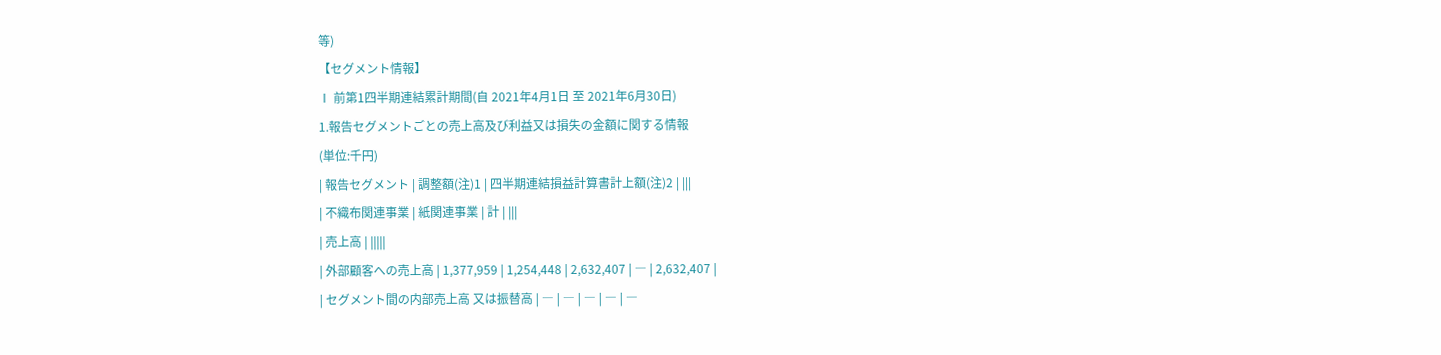等)
【セグメント情報】
Ⅰ 前第1四半期連結累計期間(自 2021年4月1日 至 2021年6月30日)
1.報告セグメントごとの売上高及び利益又は損失の金額に関する情報
(単位:千円)
| 報告セグメント | 調整額(注)1 | 四半期連結損益計算書計上額(注)2 | |||
| 不織布関連事業 | 紙関連事業 | 計 | |||
| 売上高 | |||||
| 外部顧客への売上高 | 1,377,959 | 1,254,448 | 2,632,407 | ― | 2,632,407 |
| セグメント間の内部売上高 又は振替高 | ― | ― | ― | ― | ―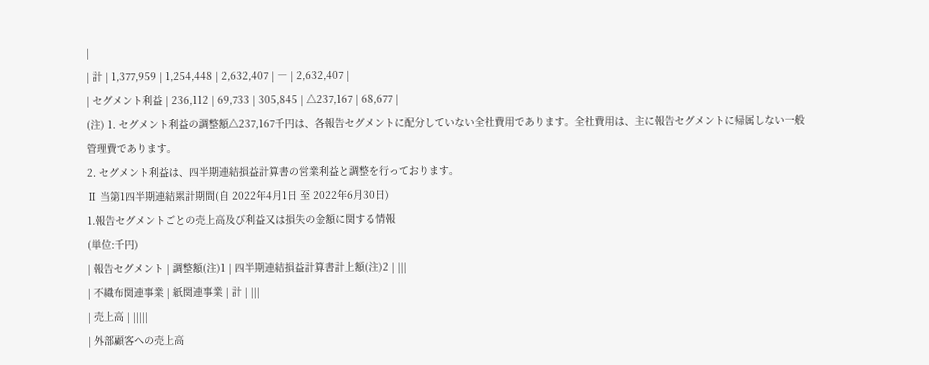|
| 計 | 1,377,959 | 1,254,448 | 2,632,407 | ― | 2,632,407 |
| セグメント利益 | 236,112 | 69,733 | 305,845 | △237,167 | 68,677 |
(注) 1. セグメント利益の調整額△237,167千円は、各報告セグメントに配分していない全社費用であります。全社費用は、主に報告セグメントに帰属しない一般管理費であります。
2. セグメント利益は、四半期連結損益計算書の営業利益と調整を行っております。
Ⅱ 当第1四半期連結累計期間(自 2022年4月1日 至 2022年6月30日)
1.報告セグメントごとの売上高及び利益又は損失の金額に関する情報
(単位:千円)
| 報告セグメント | 調整額(注)1 | 四半期連結損益計算書計上額(注)2 | |||
| 不織布関連事業 | 紙関連事業 | 計 | |||
| 売上高 | |||||
| 外部顧客への売上高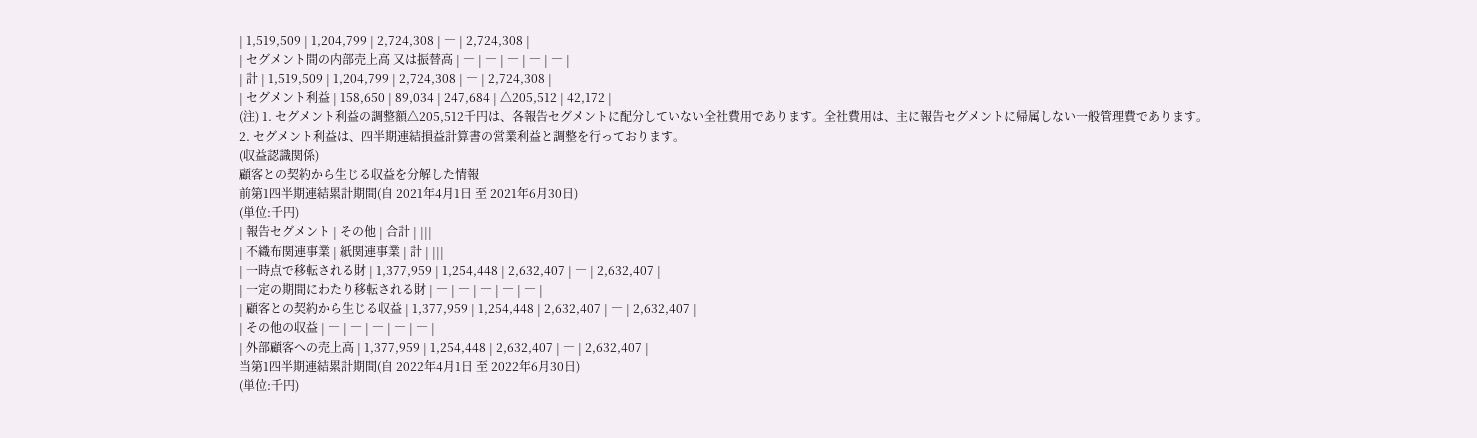| 1,519,509 | 1,204,799 | 2,724,308 | ― | 2,724,308 |
| セグメント間の内部売上高 又は振替高 | ― | ― | ― | ― | ― |
| 計 | 1,519,509 | 1,204,799 | 2,724,308 | ― | 2,724,308 |
| セグメント利益 | 158,650 | 89,034 | 247,684 | △205,512 | 42,172 |
(注) 1. セグメント利益の調整額△205,512千円は、各報告セグメントに配分していない全社費用であります。全社費用は、主に報告セグメントに帰属しない一般管理費であります。
2. セグメント利益は、四半期連結損益計算書の営業利益と調整を行っております。
(収益認識関係)
顧客との契約から生じる収益を分解した情報
前第1四半期連結累計期間(自 2021年4月1日 至 2021年6月30日)
(単位:千円)
| 報告セグメント | その他 | 合計 | |||
| 不織布関連事業 | 紙関連事業 | 計 | |||
| 一時点で移転される財 | 1,377,959 | 1,254,448 | 2,632,407 | ― | 2,632,407 |
| 一定の期間にわたり移転される財 | ― | ― | ― | ― | ― |
| 顧客との契約から生じる収益 | 1,377,959 | 1,254,448 | 2,632,407 | ― | 2,632,407 |
| その他の収益 | ― | ― | ― | ― | ― |
| 外部顧客への売上高 | 1,377,959 | 1,254,448 | 2,632,407 | ― | 2,632,407 |
当第1四半期連結累計期間(自 2022年4月1日 至 2022年6月30日)
(単位:千円)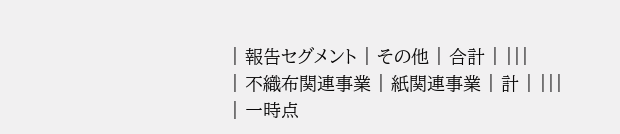| 報告セグメント | その他 | 合計 | |||
| 不織布関連事業 | 紙関連事業 | 計 | |||
| 一時点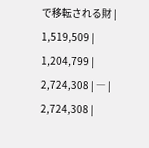で移転される財 | 1,519,509 | 1,204,799 | 2,724,308 | ― | 2,724,308 |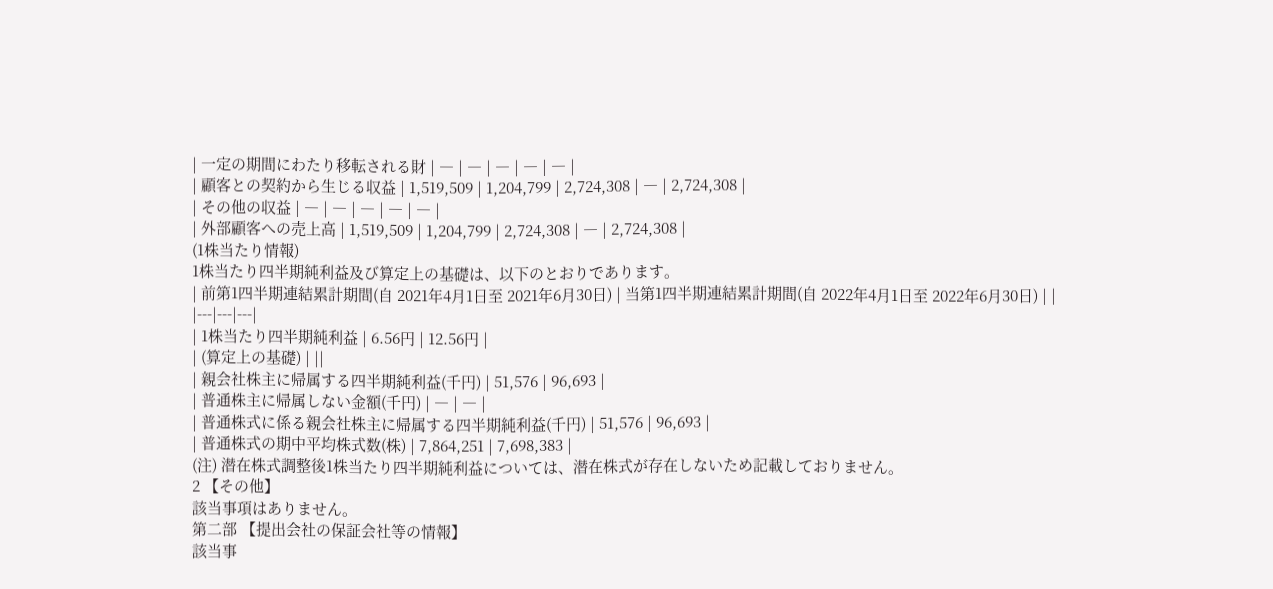| 一定の期間にわたり移転される財 | ― | ― | ― | ― | ― |
| 顧客との契約から生じる収益 | 1,519,509 | 1,204,799 | 2,724,308 | ― | 2,724,308 |
| その他の収益 | ― | ― | ― | ― | ― |
| 外部顧客への売上高 | 1,519,509 | 1,204,799 | 2,724,308 | ― | 2,724,308 |
(1株当たり情報)
1株当たり四半期純利益及び算定上の基礎は、以下のとおりであります。
| 前第1四半期連結累計期間(自 2021年4月1日至 2021年6月30日) | 当第1四半期連結累計期間(自 2022年4月1日至 2022年6月30日) | |
|---|---|---|
| 1株当たり四半期純利益 | 6.56円 | 12.56円 |
| (算定上の基礎) | ||
| 親会社株主に帰属する四半期純利益(千円) | 51,576 | 96,693 |
| 普通株主に帰属しない金額(千円) | ― | ― |
| 普通株式に係る親会社株主に帰属する四半期純利益(千円) | 51,576 | 96,693 |
| 普通株式の期中平均株式数(株) | 7,864,251 | 7,698,383 |
(注) 潜在株式調整後1株当たり四半期純利益については、潜在株式が存在しないため記載しておりません。
2 【その他】
該当事項はありません。
第二部 【提出会社の保証会社等の情報】
該当事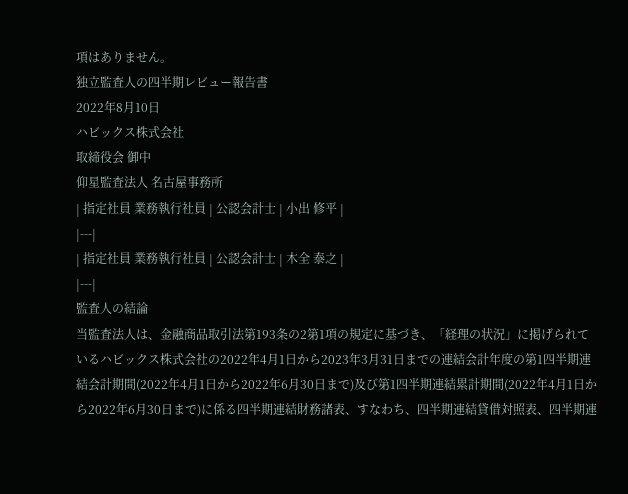項はありません。
独立監査人の四半期レビュー報告書
2022年8月10日
ハビックス株式会社
取締役会 御中
仰星監査法人 名古屋事務所
| 指定社員 業務執行社員 | 公認会計士 | 小出 修平 |
|---|
| 指定社員 業務執行社員 | 公認会計士 | 木全 泰之 |
|---|
監査人の結論
当監査法人は、金融商品取引法第193条の2第1項の規定に基づき、「経理の状況」に掲げられているハビックス株式会社の2022年4月1日から2023年3月31日までの連結会計年度の第1四半期連結会計期間(2022年4月1日から2022年6月30日まで)及び第1四半期連結累計期間(2022年4月1日から2022年6月30日まで)に係る四半期連結財務諸表、すなわち、四半期連結貸借対照表、四半期連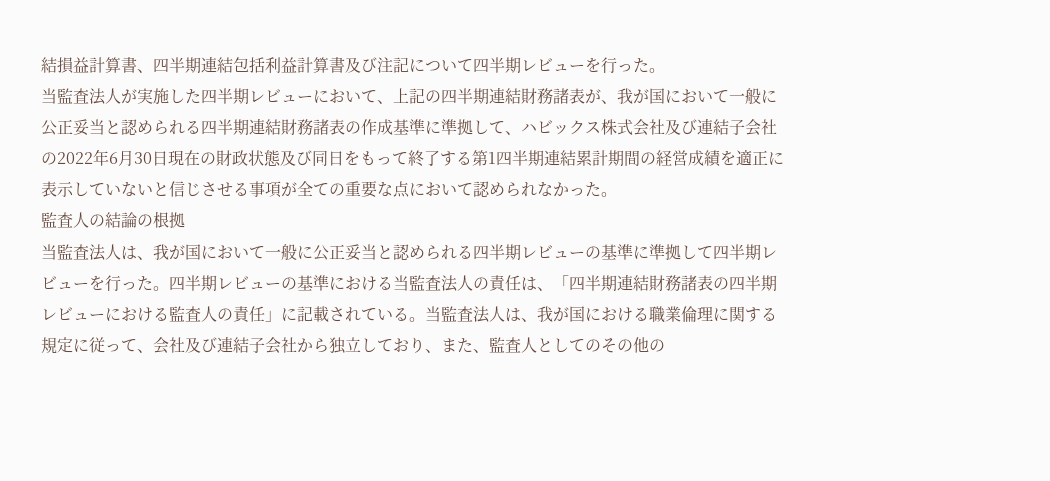結損益計算書、四半期連結包括利益計算書及び注記について四半期レビューを行った。
当監査法人が実施した四半期レビューにおいて、上記の四半期連結財務諸表が、我が国において一般に公正妥当と認められる四半期連結財務諸表の作成基準に準拠して、ハビックス株式会社及び連結子会社の2022年6月30日現在の財政状態及び同日をもって終了する第1四半期連結累計期間の経営成績を適正に表示していないと信じさせる事項が全ての重要な点において認められなかった。
監査人の結論の根拠
当監査法人は、我が国において一般に公正妥当と認められる四半期レビューの基準に準拠して四半期レビューを行った。四半期レビューの基準における当監査法人の責任は、「四半期連結財務諸表の四半期レビューにおける監査人の責任」に記載されている。当監査法人は、我が国における職業倫理に関する規定に従って、会社及び連結子会社から独立しており、また、監査人としてのその他の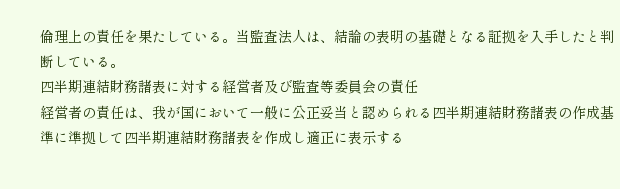倫理上の責任を果たしている。当監査法人は、結論の表明の基礎となる証拠を入手したと判断している。
四半期連結財務諸表に対する経営者及び監査等委員会の責任
経営者の責任は、我が国において一般に公正妥当と認められる四半期連結財務諸表の作成基準に準拠して四半期連結財務諸表を作成し適正に表示する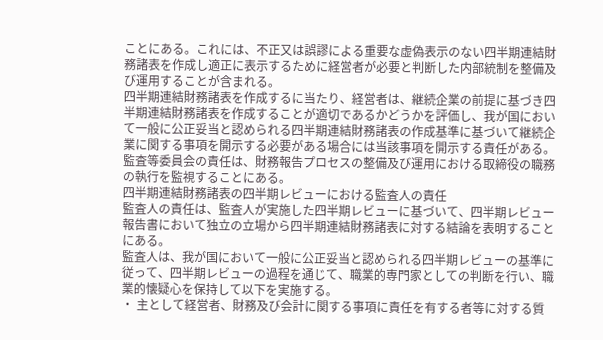ことにある。これには、不正又は誤謬による重要な虚偽表示のない四半期連結財務諸表を作成し適正に表示するために経営者が必要と判断した内部統制を整備及び運用することが含まれる。
四半期連結財務諸表を作成するに当たり、経営者は、継続企業の前提に基づき四半期連結財務諸表を作成することが適切であるかどうかを評価し、我が国において一般に公正妥当と認められる四半期連結財務諸表の作成基準に基づいて継続企業に関する事項を開示する必要がある場合には当該事項を開示する責任がある。
監査等委員会の責任は、財務報告プロセスの整備及び運用における取締役の職務の執行を監視することにある。
四半期連結財務諸表の四半期レビューにおける監査人の責任
監査人の責任は、監査人が実施した四半期レビューに基づいて、四半期レビュー報告書において独立の立場から四半期連結財務諸表に対する結論を表明することにある。
監査人は、我が国において一般に公正妥当と認められる四半期レビューの基準に従って、四半期レビューの過程を通じて、職業的専門家としての判断を行い、職業的懐疑心を保持して以下を実施する。
・ 主として経営者、財務及び会計に関する事項に責任を有する者等に対する質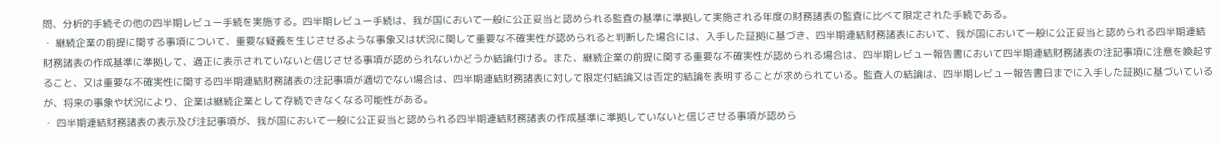問、分析的手続その他の四半期レビュー手続を実施する。四半期レビュー手続は、我が国において一般に公正妥当と認められる監査の基準に準拠して実施される年度の財務諸表の監査に比べて限定された手続である。
・ 継続企業の前提に関する事項について、重要な疑義を生じさせるような事象又は状況に関して重要な不確実性が認められると判断した場合には、入手した証拠に基づき、四半期連結財務諸表において、我が国において一般に公正妥当と認められる四半期連結財務諸表の作成基準に準拠して、適正に表示されていないと信じさせる事項が認められないかどうか結論付ける。また、継続企業の前提に関する重要な不確実性が認められる場合は、四半期レビュー報告書において四半期連結財務諸表の注記事項に注意を喚起すること、又は重要な不確実性に関する四半期連結財務諸表の注記事項が適切でない場合は、四半期連結財務諸表に対して限定付結論又は否定的結論を表明することが求められている。監査人の結論は、四半期レビュー報告書日までに入手した証拠に基づいているが、将来の事象や状況により、企業は継続企業として存続できなくなる可能性がある。
・ 四半期連結財務諸表の表示及び注記事項が、我が国において一般に公正妥当と認められる四半期連結財務諸表の作成基準に準拠していないと信じさせる事項が認めら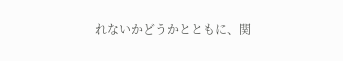れないかどうかとともに、関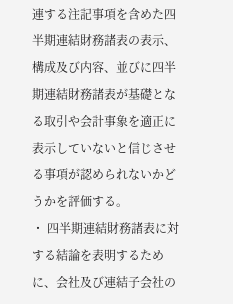連する注記事項を含めた四半期連結財務諸表の表示、構成及び内容、並びに四半期連結財務諸表が基礎となる取引や会計事象を適正に表示していないと信じさせる事項が認められないかどうかを評価する。
・ 四半期連結財務諸表に対する結論を表明するために、会社及び連結子会社の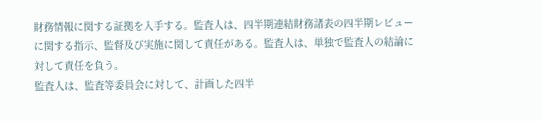財務情報に関する証拠を入手する。監査人は、四半期連結財務諸表の四半期レビューに関する指示、監督及び実施に関して責任がある。監査人は、単独で監査人の結論に対して責任を負う。
監査人は、監査等委員会に対して、計画した四半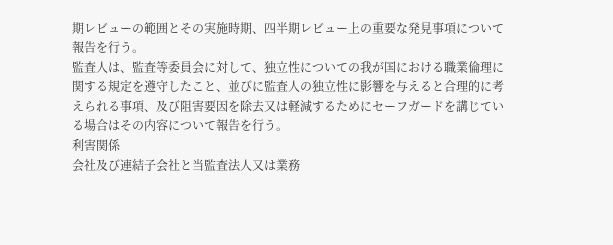期レビューの範囲とその実施時期、四半期レビュー上の重要な発見事項について報告を行う。
監査人は、監査等委員会に対して、独立性についての我が国における職業倫理に関する規定を遵守したこと、並びに監査人の独立性に影響を与えると合理的に考えられる事項、及び阻害要因を除去又は軽減するためにセーフガードを講じている場合はその内容について報告を行う。
利害関係
会社及び連結子会社と当監査法人又は業務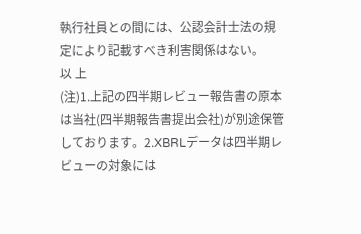執行社員との間には、公認会計士法の規定により記載すべき利害関係はない。
以 上
(注)1.上記の四半期レビュー報告書の原本は当社(四半期報告書提出会社)が別途保管しております。2.XBRLデータは四半期レビューの対象には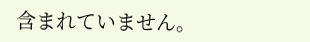含まれていません。